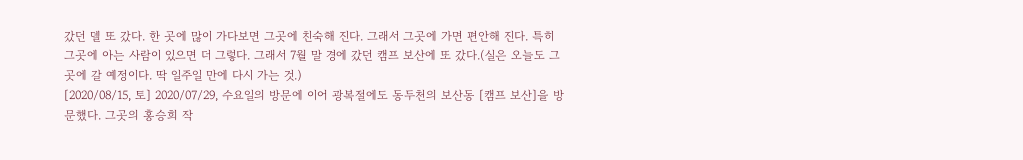갔던 델 또 갔다. 한 곳에 많이 가다보면 그곳에 친숙해 진다. 그래서 그곳에 가면 편안해 진다. 특히 그곳에 아는 사람이 있으면 더 그렇다. 그래서 7월 말 경에 갔던 캠프 보산에 또 갔다.(실은 오늘도 그곳에 갈 예정이다. 딱 일주일 만에 다시 가는 것.)
[2020/08/15, 토] 2020/07/29, 수요일의 방문에 이어 광복절에도 동두천의 보산동 [캠프 보산]을 방문했다. 그곳의 홍승희 작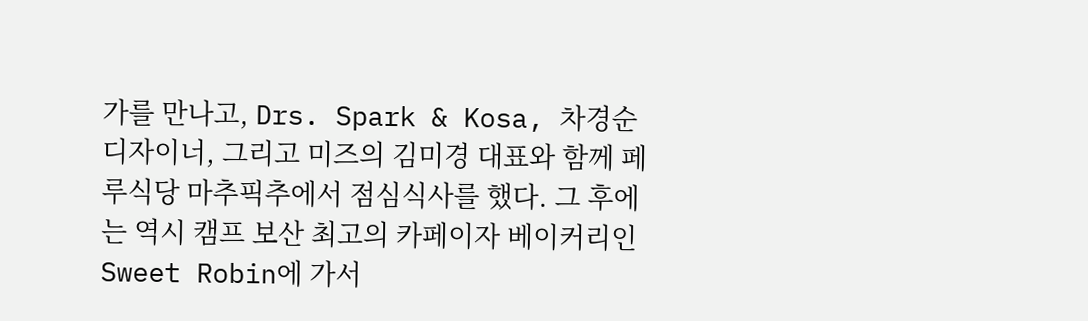가를 만나고, Drs. Spark & Kosa, 차경순 디자이너, 그리고 미즈의 김미경 대표와 함께 페루식당 마추픽추에서 점심식사를 했다. 그 후에는 역시 캠프 보산 최고의 카페이자 베이커리인 Sweet Robin에 가서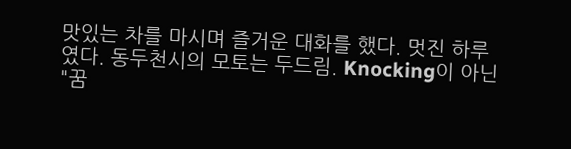맛있는 차를 마시며 즐거운 대화를 했다. 멋진 하루였다. 동두천시의 모토는 두드림. Knocking이 아닌 "꿈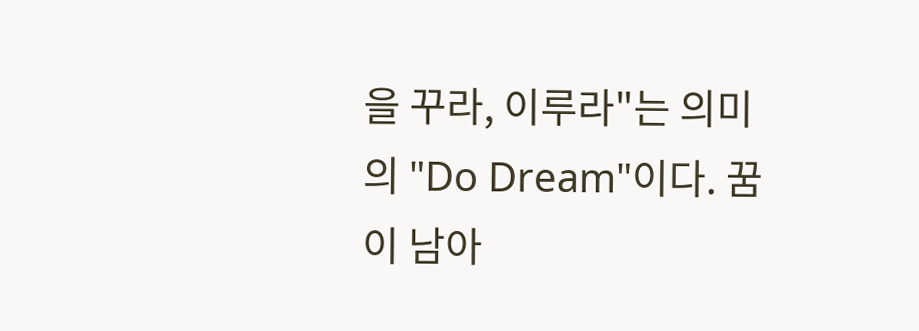을 꾸라, 이루라"는 의미의 "Do Dream"이다. 꿈이 남아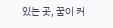있는 곳, 꿈이 커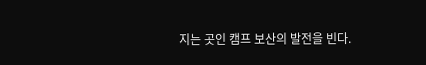지는 곳인 캠프 보산의 발전을 빈다.